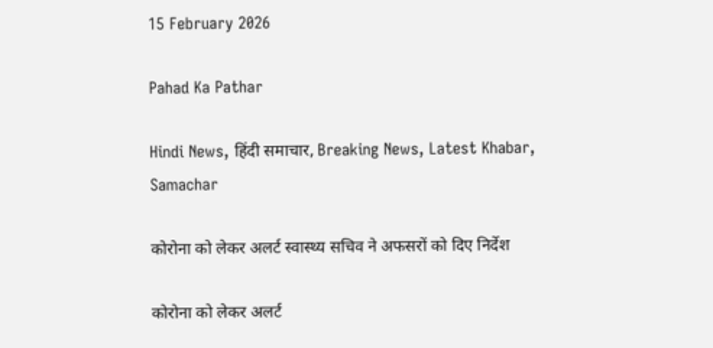15 February 2026

Pahad Ka Pathar

Hindi News, हिंदी समाचार, Breaking News, Latest Khabar, Samachar

कोरोना को लेकर अलर्ट स्वास्थ्य सचिव ने अफसरों को दिए निर्देश

कोरोना को लेकर अलर्ट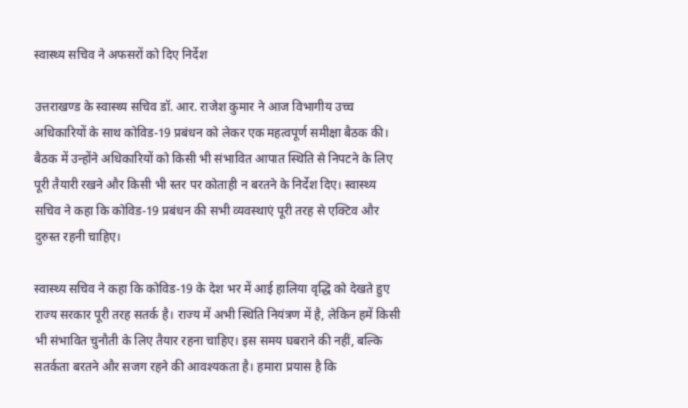स्वास्थ्य सचिव ने अफसरों को दिए निर्देश

उत्तराखण्ड के स्वास्थ्य सचिव डॉ. आर. राजेश कुमार ने आज विभागीय उच्च अधिकारियों के साथ कोविड-19 प्रबंधन को लेकर एक महत्वपूर्ण समीक्षा बैठक की। बैठक में उन्होंने अधिकारियों को किसी भी संभावित आपात स्थिति से निपटने के लिए पूरी तैयारी रखने और किसी भी स्तर पर कोताही न बरतने के निर्देश दिए। स्वास्थ्य सचिव ने कहा कि कोविड-19 प्रबंधन की सभी व्यवस्थाएं पूरी तरह से एक्टिव और दुरुस्त रहनी चाहिए।

स्वास्थ्य सचिव ने कहा कि कोविड-19 के देश भर में आई हालिया वृद्धि को देखते हुए राज्य सरकार पूरी तरह सतर्क है। राज्य में अभी स्थिति नियंत्रण में है, लेकिन हमें किसी भी संभावित चुनौती के लिए तैयार रहना चाहिए। इस समय घबराने की नहीं, बल्कि सतर्कता बरतने और सजग रहने की आवश्यकता है। हमारा प्रयास है कि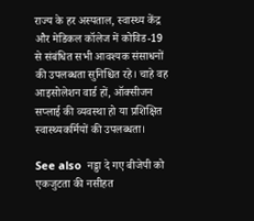राज्य के हर अस्पताल, स्वास्थ्य केंद्र और मेडिकल कॉलेज में कोविड-19 से संबंधित सभी आवश्यक संसाधनों की उपलब्धता सुनिश्चित रहे। चाहे वह आइसोलेशन वार्ड हों, ऑक्सीजन सप्लाई की व्यवस्था हो या प्रशिक्षित स्वास्थ्यकर्मियों की उपलब्धता।

See also  नड्डा दे गए बीजेपी को एकजुटता की नसीहत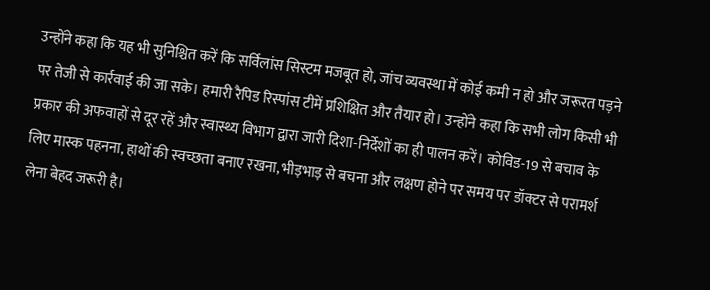उन्होंने कहा कि यह भी सुनिश्चित करें कि सर्विलांस सिस्टम मजबूत हो, जांच व्यवस्था में कोई कमी न हो और जरूरत पड़ने पर तेजी से कार्रवाई की जा सके। हमारी रैपिड रिस्पांस टीमें प्रशिक्षित और तैयार हो। उन्होंने कहा कि सभी लोग किसी भी प्रकार की अफवाहों से दूर रहें और स्वास्थ्य विभाग द्वारा जारी दिशा-निर्देशों का ही पालन करें। कोविड-19 से बचाव के लिए मास्क पहनना, हाथों की स्वच्छता बनाए रखना, भीड़भाड़ से बचना और लक्षण होने पर समय पर डॉक्टर से परामर्श लेना बेहद जरूरी है।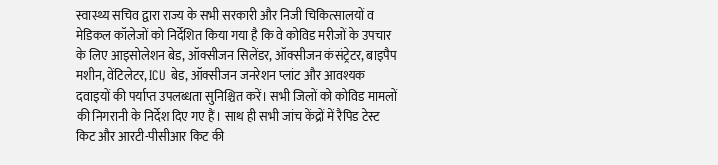स्वास्थ्य सचिव द्वारा राज्य के सभी सरकारी और निजी चिकित्सालयों व मेडिकल कॉलेजों को निर्देशित किया गया है कि वे कोविड मरीजों के उपचार के लिए आइसोलेशन बेड, ऑक्सीजन सिलेंडर, ऑक्सीजन कंसंट्रेटर, बाइपैप मशीन, वेंटिलेटर, ICU बेड, ऑक्सीजन जनरेशन प्लांट और आवश्यक दवाइयों की पर्याप्त उपलब्धता सुनिश्चित करें। सभी जिलों को कोविड मामलों की निगरानी के निर्देश दिए गए हैं। साथ ही सभी जांच केंद्रों में रैपिड टेस्ट किट और आरटी-पीसीआर किट की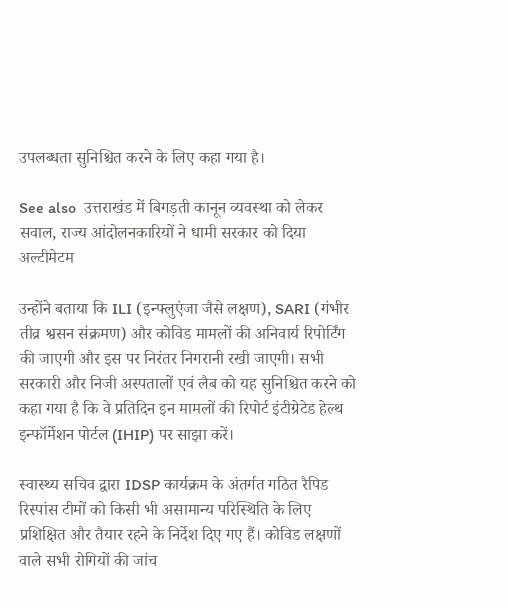उपलब्धता सुनिश्चित करने के लिए कहा गया है।

See also  उत्तराखंड में बिगड़ती कानून व्यवस्था को लेकर सवाल, राज्य आंदोलनकारियों ने धामी सरकार को दिया अल्टीमेटम

उन्होंने बताया कि ILI (इन्फ्लुएंजा जैसे लक्षण), SARI (गंभीर तीव्र श्वसन संक्रमण) और कोविड मामलों की अनिवार्य रिपोर्टिंग की जाएगी और इस पर निरंतर निगरानी रखी जाएगी। सभी सरकारी और निजी अस्पतालों एवं लैब को यह सुनिश्चित करने को कहा गया है कि वे प्रतिदिन इन मामलों की रिपोर्ट इंटीग्रेटेड हेल्थ इन्फॉर्मेशन पोर्टल (IHIP) पर साझा करें।

स्वास्थ्य सचिव द्वारा IDSP कार्यक्रम के अंतर्गत गठित रैपिड रिस्पांस टीमों को किसी भी असामान्य परिस्थिति के लिए प्रशिक्षित और तैयार रहने के निर्देश दिए गए हैं। कोविड लक्षणों वाले सभी रोगियों की जांच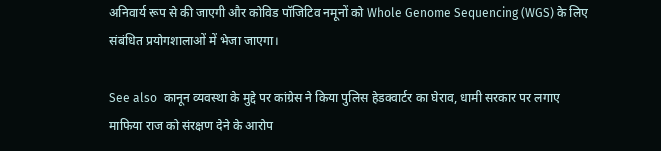अनिवार्य रूप से की जाएगी और कोविड पॉजिटिव नमूनों को Whole Genome Sequencing (WGS) के लिए संबंधित प्रयोगशालाओं में भेजा जाएगा।

See also  कानून व्यवस्था के मुद्दे पर कांग्रेस ने किया पुलिस हेडक्वार्टर का घेराव, धामी सरकार पर लगाए माफिया राज को संरक्षण देने के आरोप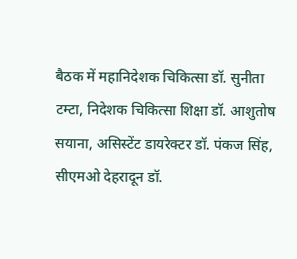बैठक में महानिदेशक चिकित्सा डॉ. सुनीता टम्टा, निदेशक चिकित्सा शिक्षा डॉ. आशुतोष सयाना, असिस्टेंट डायरेक्टर डॉ. पंकज सिंह, सीएमओ देहरादून डॉ.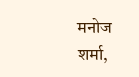मनोज शर्मा,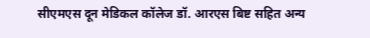सीएमएस दून मेडिकल कॉलेज डॉ. आरएस बिष्ट सहित अन्य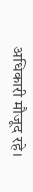अधिकारी मौजूद रहे।